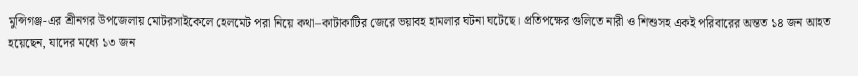মুন্সিগঞ্জ-এর শ্রীনগর উপজেলায় মোটরসাইকেলে হেলমেট পরা নিয়ে কথা–কাটাকাটির জেরে ভয়াবহ হামলার ঘটনা ঘটেছে। প্রতিপক্ষের গুলিতে নারী ও শিশুসহ একই পরিবারের অন্তত ১৪ জন আহত হয়েছেন, যাদের মধ্যে ১৩ জন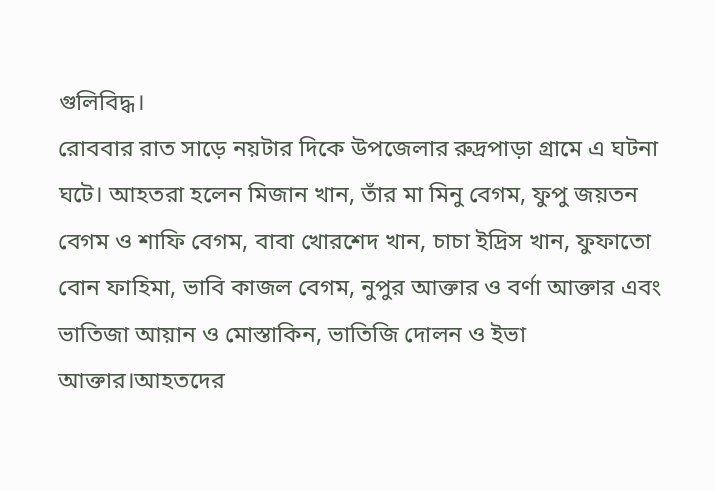গুলিবিদ্ধ।
রোববার রাত সাড়ে নয়টার দিকে উপজেলার রুদ্রপাড়া গ্রামে এ ঘটনা ঘটে। আহতরা হলেন মিজান খান, তাঁর মা মিনু বেগম, ফুপু জয়তন বেগম ও শাফি বেগম, বাবা খোরশেদ খান, চাচা ইদ্রিস খান, ফুফাতো বোন ফাহিমা, ভাবি কাজল বেগম, নুপুর আক্তার ও বর্ণা আক্তার এবং ভাতিজা আয়ান ও মোস্তাকিন, ভাতিজি দোলন ও ইভা আক্তার।আহতদের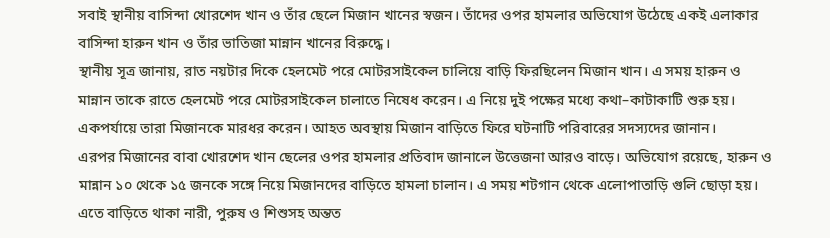সবাই স্থানীয় বাসিন্দা খোরশেদ খান ও তাঁর ছেলে মিজান খানের স্বজন। তাঁদের ওপর হামলার অভিযোগ উঠেছে একই এলাকার বাসিন্দা হারুন খান ও তাঁর ভাতিজা মান্নান খানের বিরুদ্ধে।
স্থানীয় সূত্র জানায়, রাত নয়টার দিকে হেলমেট পরে মোটরসাইকেল চালিয়ে বাড়ি ফিরছিলেন মিজান খান। এ সময় হারুন ও মান্নান তাকে রাতে হেলমেট পরে মোটরসাইকেল চালাতে নিষেধ করেন। এ নিয়ে দুই পক্ষের মধ্যে কথা–কাটাকাটি শুরু হয়। একপর্যায়ে তারা মিজানকে মারধর করেন। আহত অবস্থায় মিজান বাড়িতে ফিরে ঘটনাটি পরিবারের সদস্যদের জানান।
এরপর মিজানের বাবা খোরশেদ খান ছেলের ওপর হামলার প্রতিবাদ জানালে উত্তেজনা আরও বাড়ে। অভিযোগ রয়েছে, হারুন ও মান্নান ১০ থেকে ১৫ জনকে সঙ্গে নিয়ে মিজানদের বাড়িতে হামলা চালান। এ সময় শটগান থেকে এলোপাতাড়ি গুলি ছোড়া হয়। এতে বাড়িতে থাকা নারী, পুরুষ ও শিশুসহ অন্তত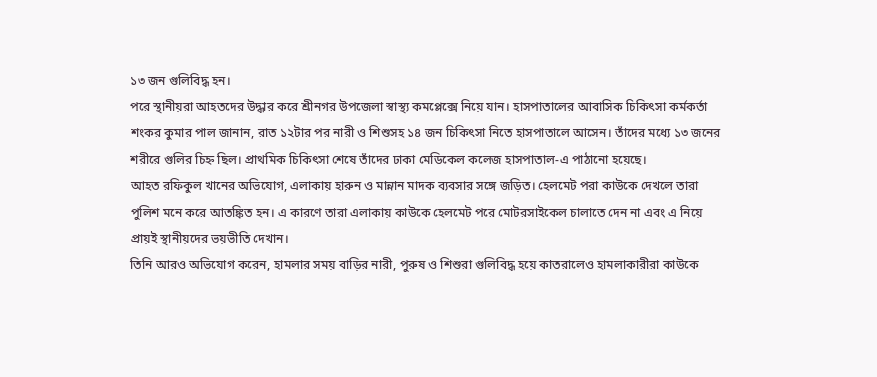১৩ জন গুলিবিদ্ধ হন।
পরে স্থানীয়রা আহতদের উদ্ধার করে শ্রীনগর উপজেলা স্বাস্থ্য কমপ্লেক্সে নিয়ে যান। হাসপাতালের আবাসিক চিকিৎসা কর্মকর্তা শংকর কুমার পাল জানান, রাত ১২টার পর নারী ও শিশুসহ ১৪ জন চিকিৎসা নিতে হাসপাতালে আসেন। তাঁদের মধ্যে ১৩ জনের শরীরে গুলির চিহ্ন ছিল। প্রাথমিক চিকিৎসা শেষে তাঁদের ঢাকা মেডিকেল কলেজ হাসপাতাল-এ পাঠানো হয়েছে।
আহত রফিকুল খানের অভিযোগ, এলাকায় হারুন ও মান্নান মাদক ব্যবসার সঙ্গে জড়িত। হেলমেট পরা কাউকে দেখলে তারা পুলিশ মনে করে আতঙ্কিত হন। এ কারণে তারা এলাকায় কাউকে হেলমেট পরে মোটরসাইকেল চালাতে দেন না এবং এ নিয়ে প্রায়ই স্থানীয়দের ভয়ভীতি দেখান।
তিনি আরও অভিযোগ করেন, হামলার সময় বাড়ির নারী, পুরুষ ও শিশুরা গুলিবিদ্ধ হয়ে কাতরালেও হামলাকারীরা কাউকে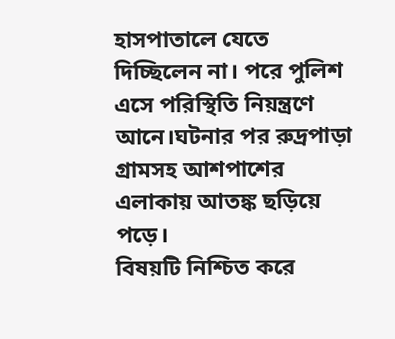হাসপাতালে যেতে দিচ্ছিলেন না। পরে পুলিশ এসে পরিস্থিতি নিয়ন্ত্রণে আনে।ঘটনার পর রুদ্রপাড়া গ্রামসহ আশপাশের এলাকায় আতঙ্ক ছড়িয়ে পড়ে।
বিষয়টি নিশ্চিত করে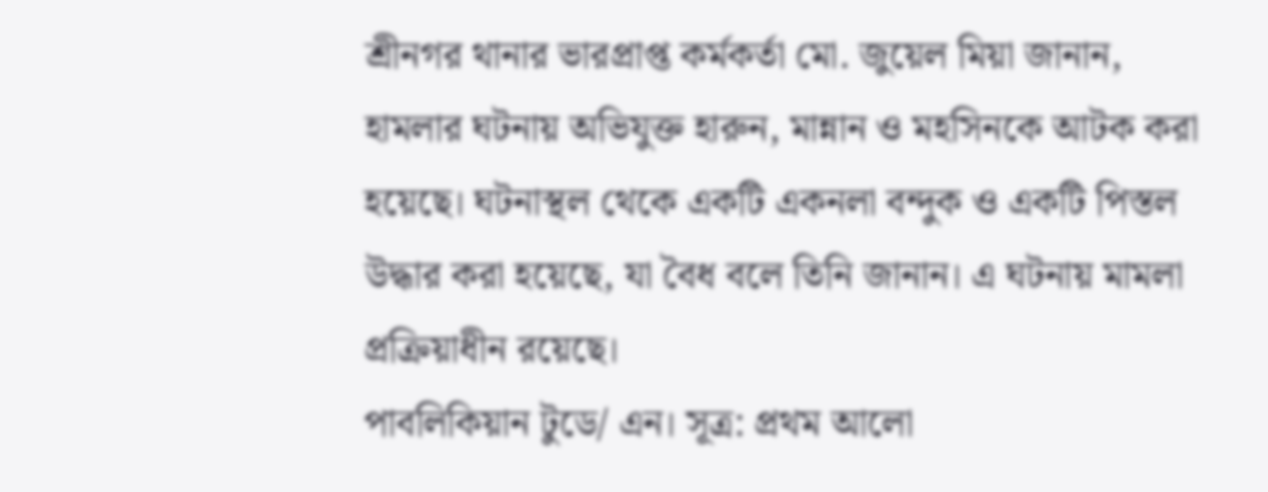শ্রীনগর থানার ভারপ্রাপ্ত কর্মকর্তা মো. জুয়েল মিয়া জানান, হামলার ঘটনায় অভিযুক্ত হারুন, মান্নান ও মহসিনকে আটক করা হয়েছে। ঘটনাস্থল থেকে একটি একনলা বন্দুক ও একটি পিস্তল উদ্ধার করা হয়েছে, যা বৈধ বলে তিনি জানান। এ ঘটনায় মামলা প্রক্রিয়াধীন রয়েছে।
পাবলিকিয়ান টুডে/ এন। সূত্র: প্রথম আলো